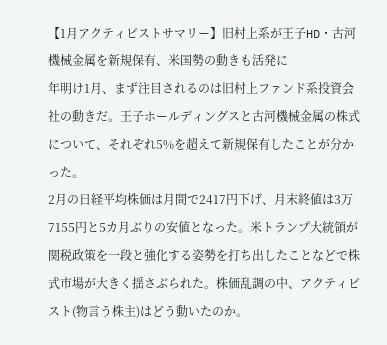【1月アクティビストサマリー】旧村上系が王子HD・古河機械金属を新規保有、米国勢の動きも活発に
年明け1月、まず注目されるのは旧村上ファンド系投資会社の動きだ。王子ホールディングスと古河機械金属の株式について、それぞれ5%を超えて新規保有したことが分かった。
2月の日経平均株価は月間で2417円下げ、月末終値は3万7155円と5カ月ぶりの安値となった。米トランプ大統領が関税政策を一段と強化する姿勢を打ち出したことなどで株式市場が大きく揺さぶられた。株価乱調の中、アクティビスト(物言う株主)はどう動いたのか。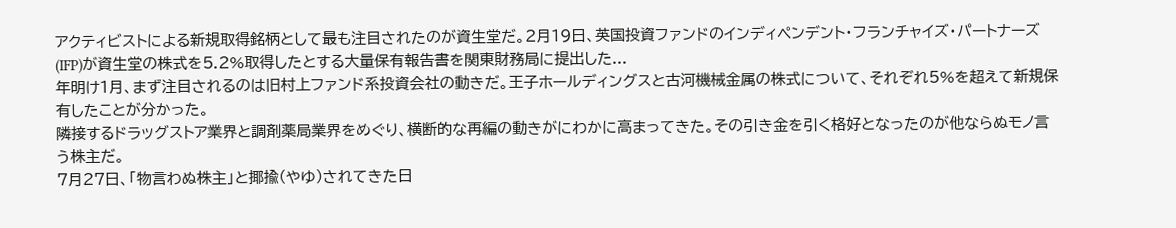アクティビストによる新規取得銘柄として最も注目されたのが資生堂だ。2月19日、英国投資ファンドのインディペンデント・フランチャイズ・パートナーズ(IFP)が資生堂の株式を5.2%取得したとする大量保有報告書を関東財務局に提出した...
年明け1月、まず注目されるのは旧村上ファンド系投資会社の動きだ。王子ホールディングスと古河機械金属の株式について、それぞれ5%を超えて新規保有したことが分かった。
隣接するドラッグストア業界と調剤薬局業界をめぐり、横断的な再編の動きがにわかに高まってきた。その引き金を引く格好となったのが他ならぬモノ言う株主だ。
7月27日、「物言わぬ株主」と揶揄(やゆ)されてきた日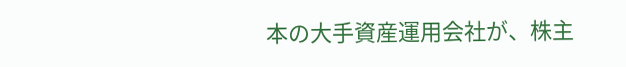本の大手資産運用会社が、株主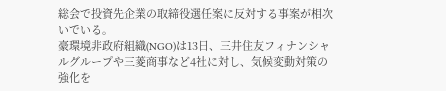総会で投資先企業の取締役選任案に反対する事案が相次いでいる。
豪環境非政府組織(NGO)は13日、三井住友フィナンシャルグループや三菱商事など4社に対し、気候変動対策の強化を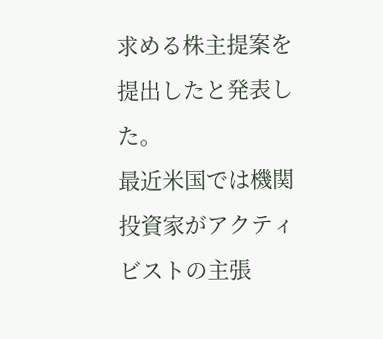求める株主提案を提出したと発表した。
最近米国では機関投資家がアクティビストの主張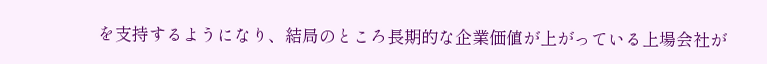を支持するようになり、結局のところ長期的な企業価値が上がっている上場会社が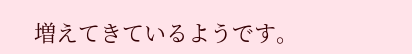増えてきているようです。